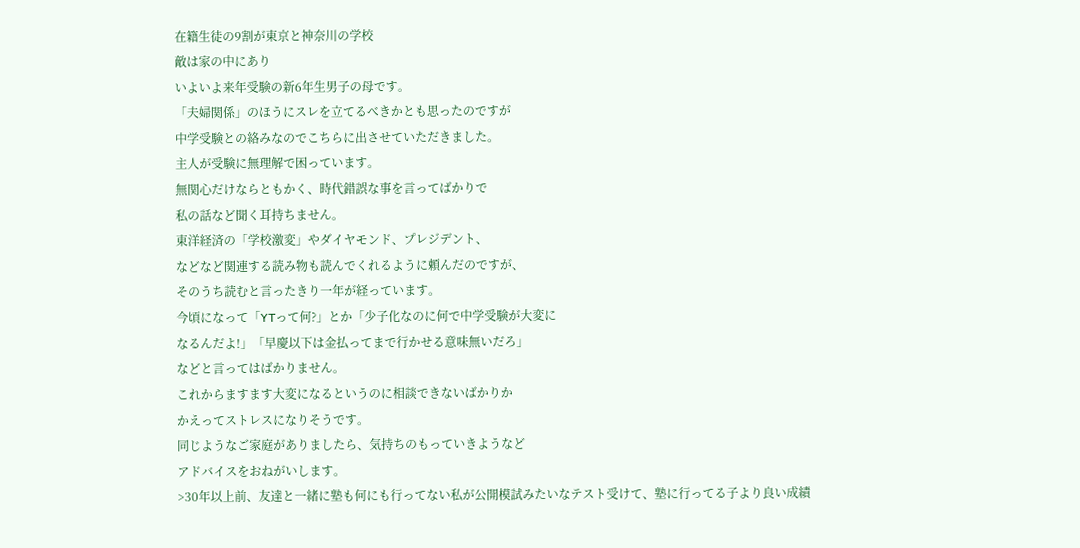在籍生徒の9割が東京と神奈川の学校
敵は家の中にあり
いよいよ来年受験の新6年生男子の母です。
「夫婦関係」のほうにスレを立てるべきかとも思ったのですが
中学受験との絡みなのでこちらに出させていただきました。
主人が受験に無理解で困っています。
無関心だけならともかく、時代錯誤な事を言ってばかりで
私の話など聞く耳持ちません。
東洋経済の「学校激変」やダイヤモンド、プレジデント、
などなど関連する読み物も読んでくれるように頼んだのですが、
そのうち読むと言ったきり一年が経っています。
今頃になって「YTって何?」とか「少子化なのに何で中学受験が大変に
なるんだよ!」「早慶以下は金払ってまで行かせる意味無いだろ」
などと言ってはばかりません。
これからますます大変になるというのに相談できないばかりか
かえってストレスになりそうです。
同じようなご家庭がありましたら、気持ちのもっていきようなど
アドバイスをおねがいします。
>30年以上前、友達と一緒に塾も何にも行ってない私が公開模試みたいなテスト受けて、塾に行ってる子より良い成績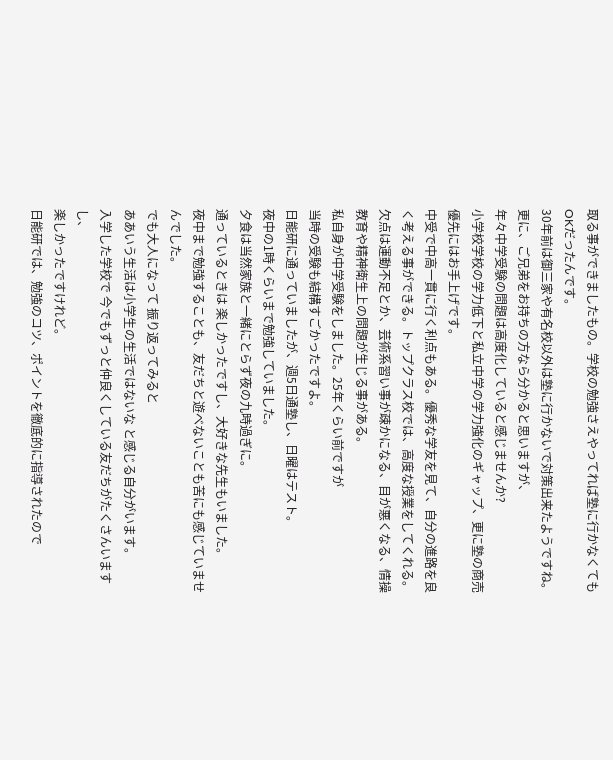取る事ができましたもの。学校の勉強さえやってれば塾に行かなくてもOKだったんです。
30年前は御三家や有名校以外は塾に行かないで対策出来たようですね。
更に、ご兄弟をお持ちの方なら分かると思いますが、
年々中学受験の問題は高度化していると感じませんか?
小学校学校の学力低下と私立中学の学力強化のギャップ、更に塾の商売優先にはお手上げです。
中受で中高一貫に行く利点もある。優秀な学友を見て、自分の進路を良く考える事ができる。トップクラス校では、高度な授業をしてくれる。欠点は運動不足とか、芸術系習い事が疎かになる、目が悪くなる、情操教育や精神衛生上の問題が生じる事がある。
私自身が中学受験をしました。25年くらい前ですが
当時の受験も結構すごかったですよ。
日能研に通っていましたが、週5日通塾し、日曜はテスト。
夜中の1時くらいまで勉強していました。
夕食は当然家族と一緒にとらず夜の九時過ぎに。
通っているときは 楽しかったですし、大好きな先生もいました。
夜中まで勉強することも、友だちと遊べないことも苦にも感じていませんでした。
でも大人になって 振り返ってみると
ああいう生活は小学生の生活ではないな と感じる自分がいます。
入学した学校で 今でもずっと仲良くしている友だちがたくさんいますし、
楽しかったですけれど。
日能研では、勉強のコツ、ポイントを徹底的に指導されたので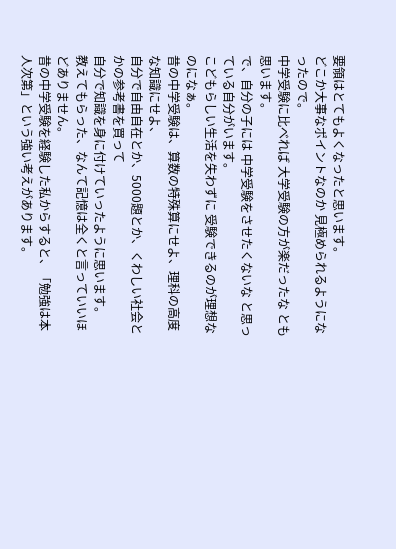要領はとてもよくなったと思います。
どこか大事なポイントなのか 見極められるようになったので。
中学受験に比べれば 大学受験の方が楽だったな とも思います。
で、自分の子には 中学受験をさせたくないな と思っている自分がいます。
こどもらしい生活を失わずに 受験できるのが理想なのになぁ。
昔の中学受験は、算数の特殊算にせよ、理科の高度な知識にせよ、
自分で自由自在とか、5000題とか、くわしい社会とかの参考書を買って
自分で知識を身に付けていったように思います。
教えてもらった、なんて記憶は全くと言っていいほどありません。
昔の中学受験を経験した私からすると、「勉強は本人次第」という強い考えがあります。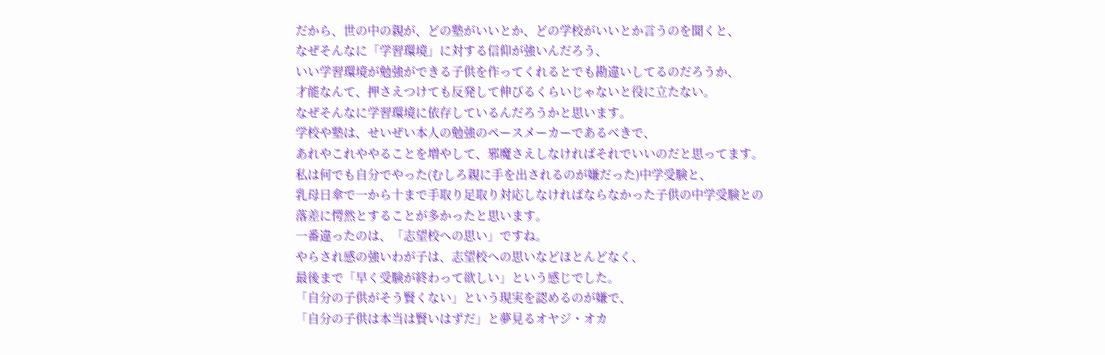だから、世の中の親が、どの塾がいいとか、どの学校がいいとか言うのを聞くと、
なぜそんなに「学習環境」に対する信仰が強いんだろう、
いい学習環境が勉強ができる子供を作ってくれるとでも勘違いしてるのだろうか、
才能なんて、押さえつけても反発して伸びるくらいじゃないと役に立たない。
なぜそんなに学習環境に依存しているんだろうかと思います。
学校や塾は、せいぜい本人の勉強のペースメーカーであるべきで、
あれやこれややることを増やして、邪魔さえしなければそれでいいのだと思ってます。
私は何でも自分でやった(むしろ親に手を出されるのが嫌だった)中学受験と、
乳母日傘で一から十まで手取り足取り対応しなければならなかった子供の中学受験との
落差に愕然とすることが多かったと思います。
一番違ったのは、「志望校への思い」ですね。
やらされ感の強いわが子は、志望校への思いなどほとんどなく、
最後まで「早く受験が終わって欲しい」という感じでした。
「自分の子供がそう賢くない」という現実を認めるのが嫌で、
「自分の子供は本当は賢いはずだ」と夢見るオヤジ・オカ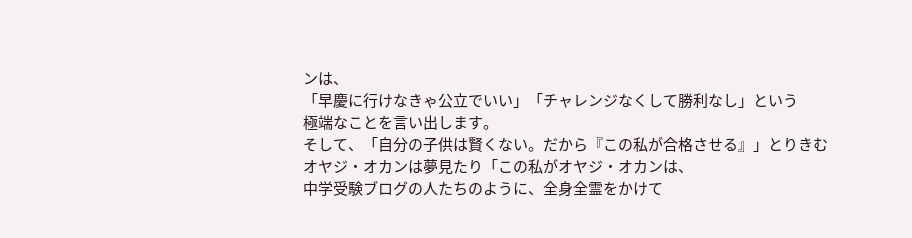ンは、
「早慶に行けなきゃ公立でいい」「チャレンジなくして勝利なし」という
極端なことを言い出します。
そして、「自分の子供は賢くない。だから『この私が合格させる』」とりきむ
オヤジ・オカンは夢見たり「この私がオヤジ・オカンは、
中学受験ブログの人たちのように、全身全霊をかけて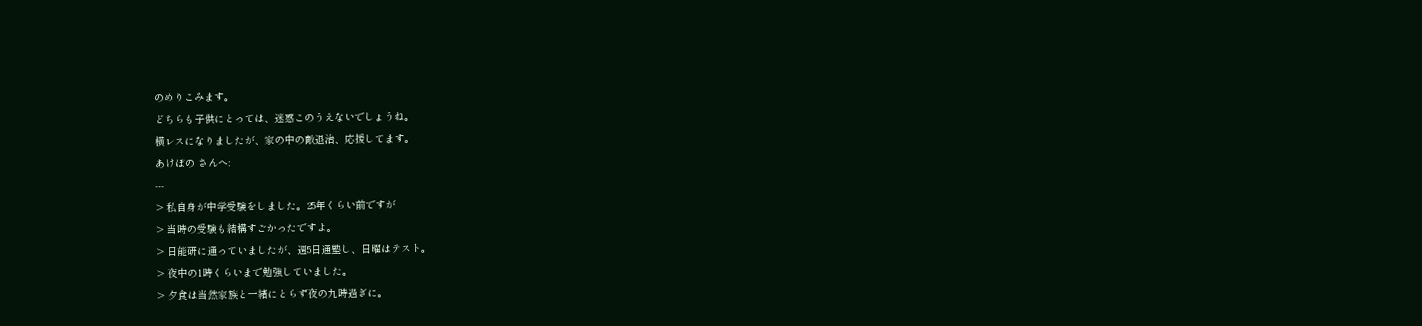のめりこみます。
どちらも子供にとっては、迷惑このうえないでしょうね。
横レスになりましたが、家の中の敵退治、応援してます。
あけぼの さんへ:
---
> 私自身が中学受験をしました。25年くらい前ですが
> 当時の受験も結構すごかったですよ。
> 日能研に通っていましたが、週5日通塾し、日曜はテスト。
> 夜中の1時くらいまで勉強していました。
> 夕食は当然家族と一緒にとらず夜の九時過ぎに。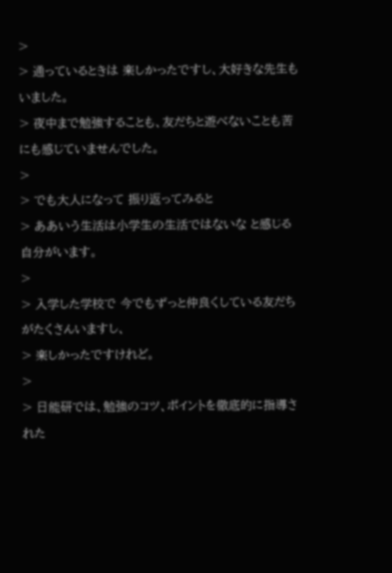>
> 通っているときは 楽しかったですし、大好きな先生もいました。
> 夜中まで勉強することも、友だちと遊べないことも苦にも感じていませんでした。
>
> でも大人になって 振り返ってみると
> ああいう生活は小学生の生活ではないな と感じる自分がいます。
>
> 入学した学校で 今でもずっと仲良くしている友だちがたくさんいますし、
> 楽しかったですけれど。
>
> 日能研では、勉強のコツ、ポイントを徹底的に指導された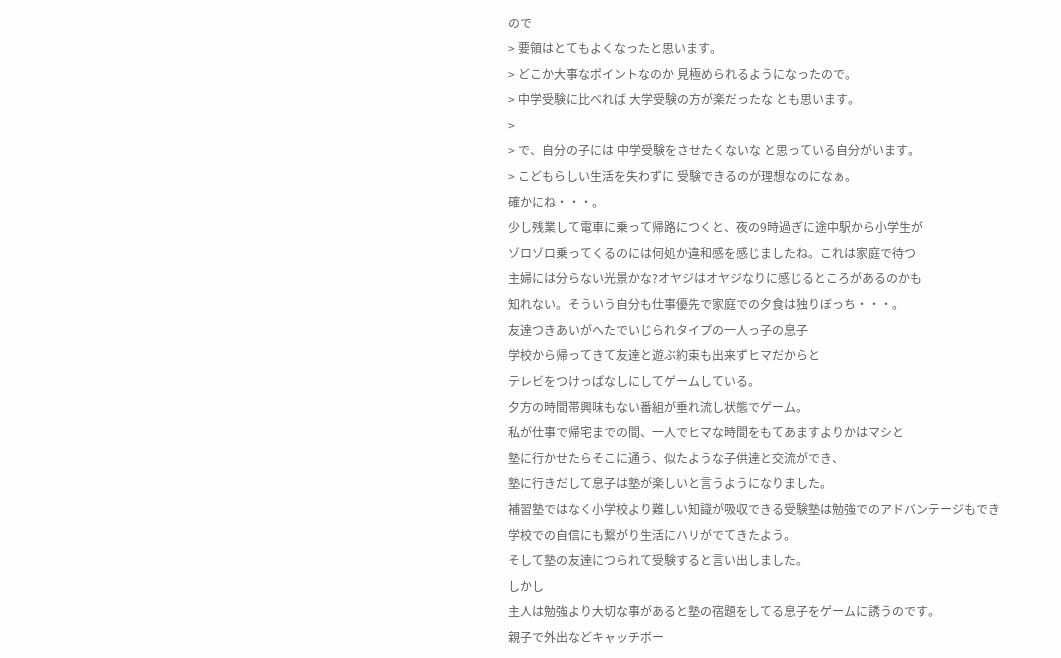ので
> 要領はとてもよくなったと思います。
> どこか大事なポイントなのか 見極められるようになったので。
> 中学受験に比べれば 大学受験の方が楽だったな とも思います。
>
> で、自分の子には 中学受験をさせたくないな と思っている自分がいます。
> こどもらしい生活を失わずに 受験できるのが理想なのになぁ。
確かにね・・・。
少し残業して電車に乗って帰路につくと、夜の9時過ぎに途中駅から小学生が
ゾロゾロ乗ってくるのには何処か違和感を感じましたね。これは家庭で待つ
主婦には分らない光景かな?オヤジはオヤジなりに感じるところがあるのかも
知れない。そういう自分も仕事優先で家庭での夕食は独りぼっち・・・。
友達つきあいがへたでいじられタイプの一人っ子の息子
学校から帰ってきて友達と遊ぶ約束も出来ずヒマだからと
テレビをつけっぱなしにしてゲームしている。
夕方の時間帯興味もない番組が垂れ流し状態でゲーム。
私が仕事で帰宅までの間、一人でヒマな時間をもてあますよりかはマシと
塾に行かせたらそこに通う、似たような子供達と交流ができ、
塾に行きだして息子は塾が楽しいと言うようになりました。
補習塾ではなく小学校より難しい知識が吸収できる受験塾は勉強でのアドバンテージもでき
学校での自信にも繋がり生活にハリがでてきたよう。
そして塾の友達につられて受験すると言い出しました。
しかし
主人は勉強より大切な事があると塾の宿題をしてる息子をゲームに誘うのです。
親子で外出などキャッチボー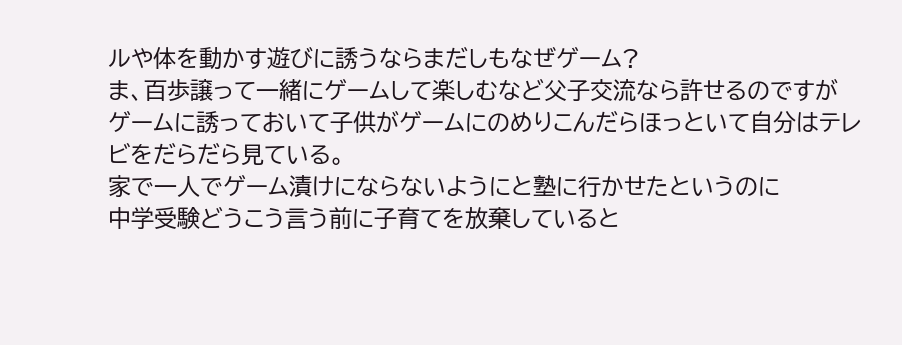ルや体を動かす遊びに誘うならまだしもなぜゲーム?
ま、百歩譲って一緒にゲームして楽しむなど父子交流なら許せるのですが
ゲームに誘っておいて子供がゲームにのめりこんだらほっといて自分はテレビをだらだら見ている。
家で一人でゲーム漬けにならないようにと塾に行かせたというのに
中学受験どうこう言う前に子育てを放棄していると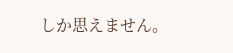しか思えません。